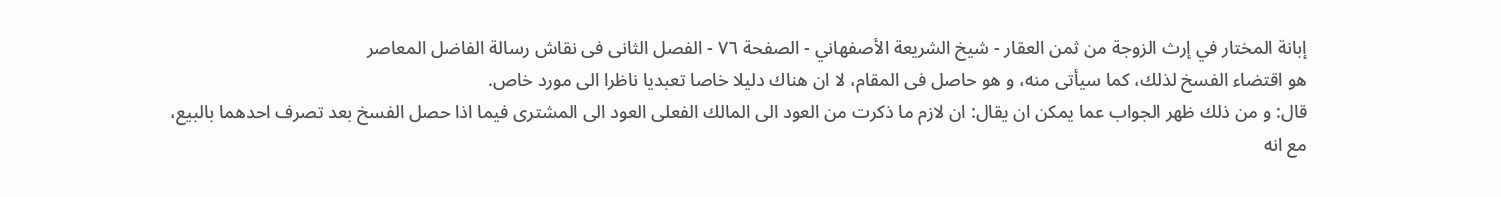إبانة المختار في إرث الزوجة من ثمن العقار - شيخ الشريعة الأصفهاني - الصفحة ٧٦ - الفصل الثانى فى نقاش رسالة الفاضل المعاصر
هو اقتضاء الفسخ لذلك، كما سيأتى منه، و هو حاصل فى المقام، لا ان هناك دليلا خاصا تعبديا ناظرا الى مورد خاص.
قال: و من ذلك ظهر الجواب عما يمكن ان يقال: ان لازم ما ذكرت من العود الى المالك الفعلى العود الى المشترى فيما اذا حصل الفسخ بعد تصرف احدهما بالبيع، مع انه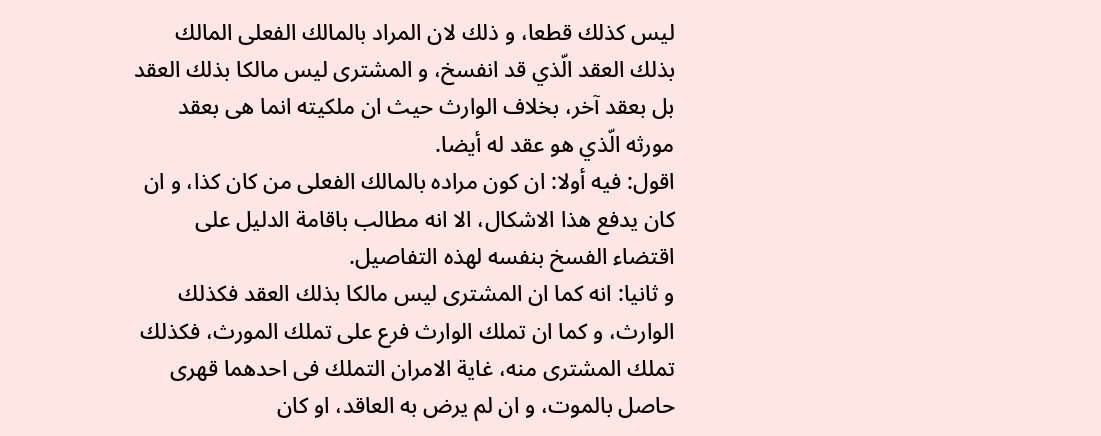ليس كذلك قطعا، و ذلك لان المراد بالمالك الفعلى المالك بذلك العقد الّذي قد انفسخ، و المشترى ليس مالكا بذلك العقد بل بعقد آخر، بخلاف الوارث حيث ان ملكيته انما هى بعقد مورثه الّذي هو عقد له أيضا.
اقول: فيه أولا: ان كون مراده بالمالك الفعلى من كان كذا، و ان كان يدفع هذا الاشكال، الا انه مطالب باقامة الدليل على اقتضاء الفسخ بنفسه لهذه التفاصيل.
و ثانيا: انه كما ان المشترى ليس مالكا بذلك العقد فكذلك الوارث، و كما ان تملك الوارث فرع على تملك المورث، فكذلك تملك المشترى منه، غاية الامران التملك فى احدهما قهرى حاصل بالموت، و ان لم يرض به العاقد، او كان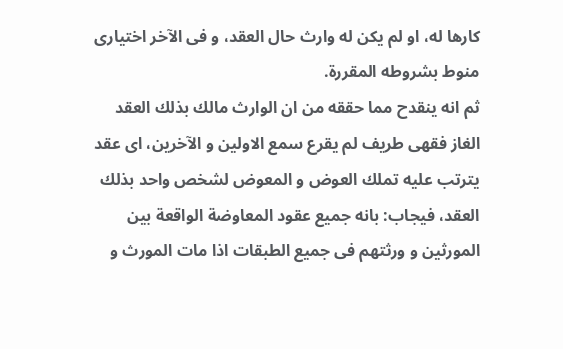كارها له، او لم يكن له وارث حال العقد، و فى الآخر اختيارى منوط بشروطه المقررة.
ثم انه ينقدح مما حققه من ان الوارث مالك بذلك العقد الغاز فقهى طريف لم يقرع سمع الاولين و الآخرين، اى عقد يترتب عليه تملك العوض و المعوض لشخص واحد بذلك العقد، فيجاب: بانه جميع عقود المعاوضة الواقعة بين المورثين و ورثتهم فى جميع الطبقات اذا مات المورث و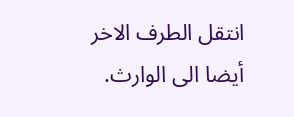انتقل الطرف الاخر أيضا الى الوارث.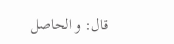قال: و الحاصل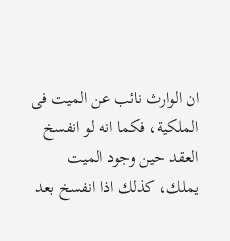ان الوارث نائب عن الميت فى الملكية، فكما انه لو انفسخ العقد حين وجود الميت يملك، كذلك اذا انفسخ بعد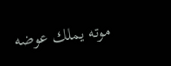موته يملك عوضه